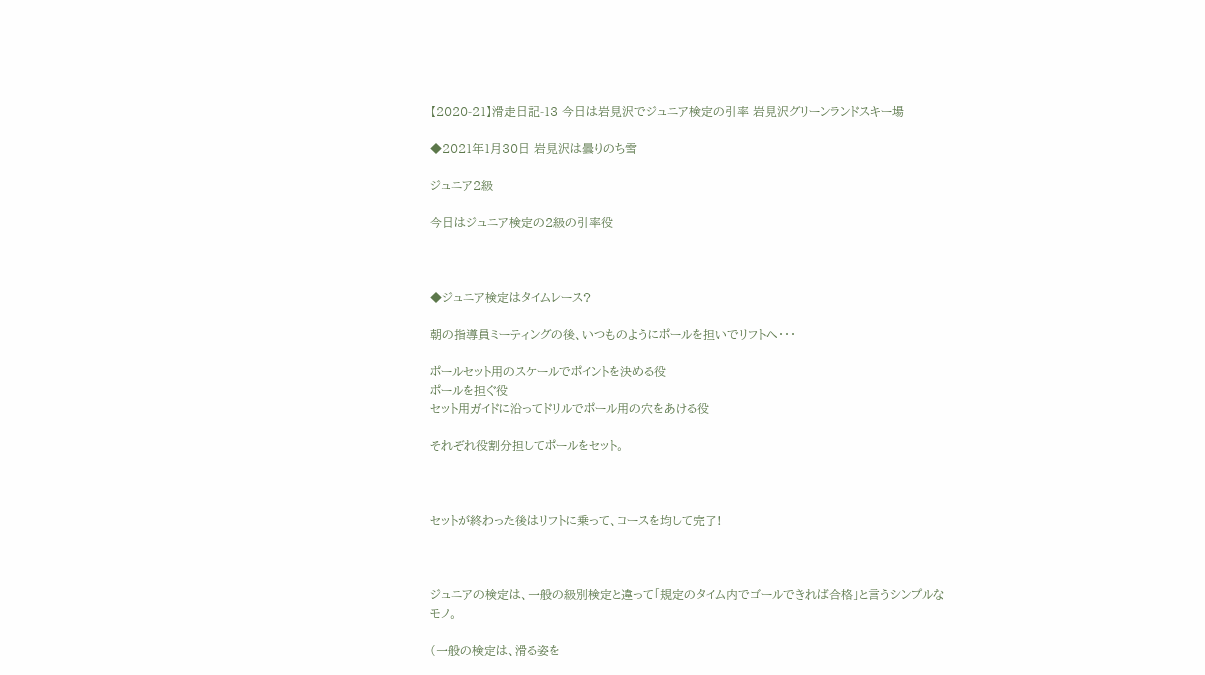【2020-21】滑走日記-13 今日は岩見沢でジュニア検定の引率 岩見沢グリーンランドスキー場

◆2021年1月30日 岩見沢は曇りのち雪

ジュニア2級

今日はジュニア検定の2級の引率役



◆ジュニア検定はタイムレース?

朝の指導員ミーティングの後、いつものようにポールを担いでリフトへ・・・

ポールセット用のスケールでポイントを決める役
ポールを担ぐ役
セット用ガイドに沿ってドリルでポール用の穴をあける役

それぞれ役割分担してポールをセット。



セットが終わった後はリフトに乗って、コースを均して完了!



ジュニアの検定は、一般の級別検定と違って「規定のタイム内でゴールできれば合格」と言うシンプルなモノ。

(一般の検定は、滑る姿を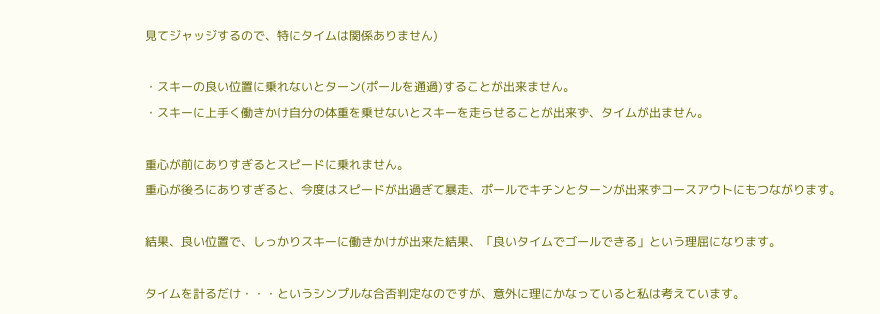見てジャッジするので、特にタイムは関係ありません)

・スキーの良い位置に乗れないとターン(ポールを通過)することが出来ません。
・スキーに上手く働きかけ自分の体重を乗せないとスキーを走らせることが出来ず、タイムが出ません。

重心が前にありすぎるとスピードに乗れません。
重心が後ろにありすぎると、今度はスピードが出過ぎて暴走、ポールでキチンとターンが出来ずコースアウトにもつながります。

結果、良い位置で、しっかりスキーに働きかけが出来た結果、「良いタイムでゴールできる」という理屈になります。

タイムを計るだけ・・・というシンプルな合否判定なのですが、意外に理にかなっていると私は考えています。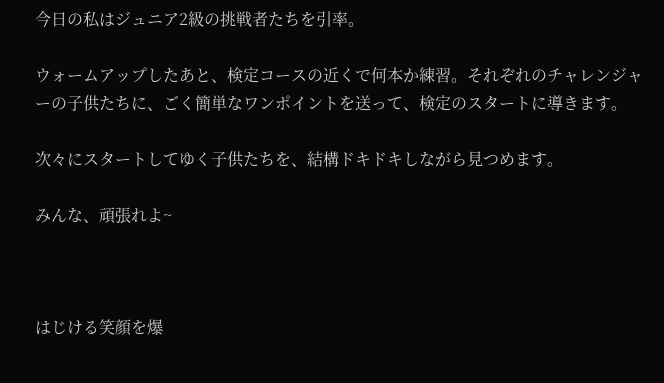今日の私はジュニア2級の挑戦者たちを引率。

ウォームアップしたあと、検定コースの近くで何本か練習。それぞれのチャレンジャーの子供たちに、ごく簡単なワンポイントを送って、検定のスタートに導きます。

次々にスタートしてゆく子供たちを、結構ドキドキしながら見つめます。

みんな、頑張れよ~



はじける笑顔を爆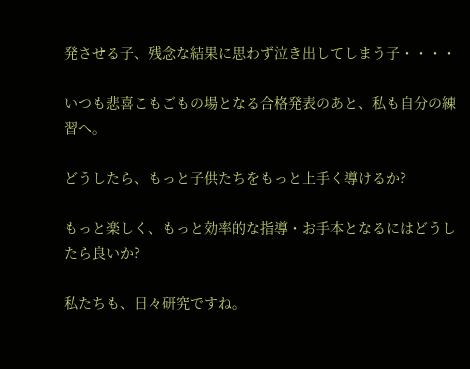発させる子、残念な結果に思わず泣き出してしまう子・・・・

いつも悲喜こもごもの場となる合格発表のあと、私も自分の練習へ。

どうしたら、もっと子供たちをもっと上手く導けるか?

もっと楽しく、もっと効率的な指導・お手本となるにはどうしたら良いか?

私たちも、日々研究ですね。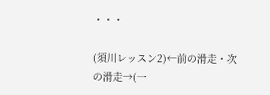・・・

(須川レッスン2)←前の滑走・次の滑走→(一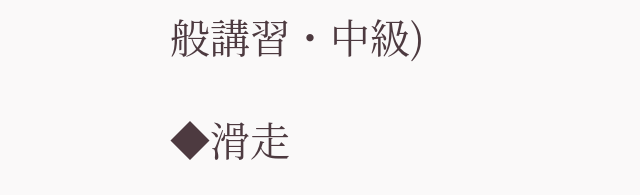般講習・中級)

◆滑走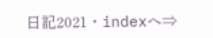日記2021・indexへ⇒